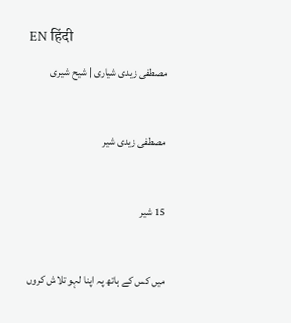EN हिंदी
مصطفی زیدی شیاری | شیح شیری

مصطفی زیدی شیر

15 شیر

میں کس کے ہاتھ پہ اپنا لہو تلاش کروں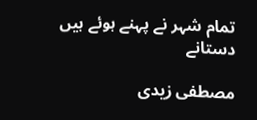تمام شہر نے پہنے ہوئے ہیں دستانے

مصطفی زیدی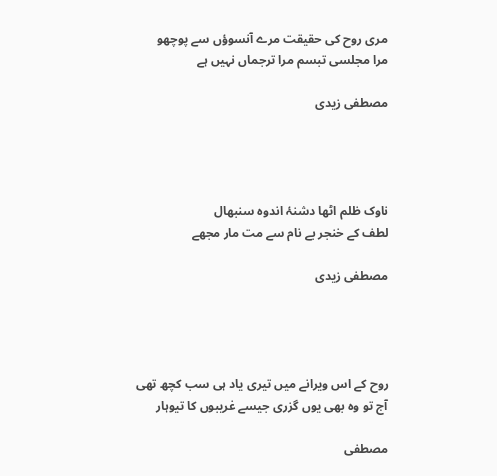مری روح کی حقیقت مرے آنسوؤں سے پوچھو
مرا مجلسی تبسم مرا ترجماں نہیں ہے

مصطفی زیدی




ناوک ظلم اٹھا دشنۂ اندوہ سنبھال
لطف کے خنجر بے نام سے مت مار مجھے

مصطفی زیدی




روح کے اس ویرانے میں تیری یاد ہی سب کچھ تھی
آج تو وہ بھی یوں گزری جیسے غریبوں کا تیوہار

مصطفی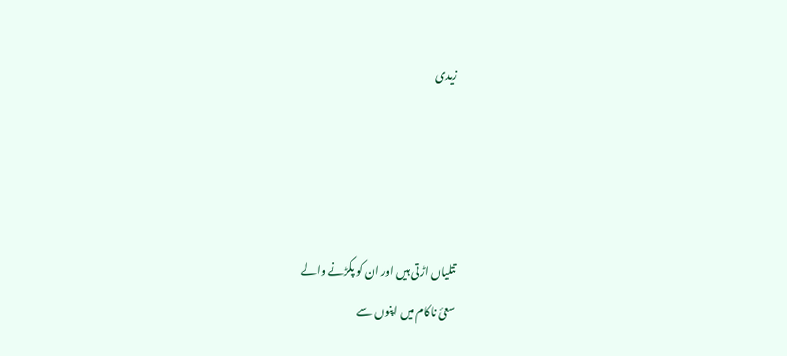زیدی




تتلیاں اڑتی ہیں اور ان کو پکڑنے والے
سعیٔ ناکام میں اپنوں سے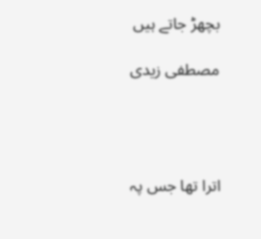بچھڑ جاتے ہیں

مصطفی زیدی




اترا تھا جس پہ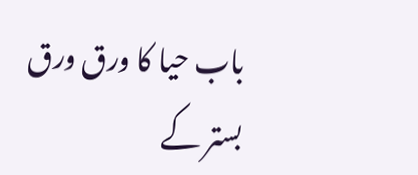باب حیا کا ورق ورق
بستر کے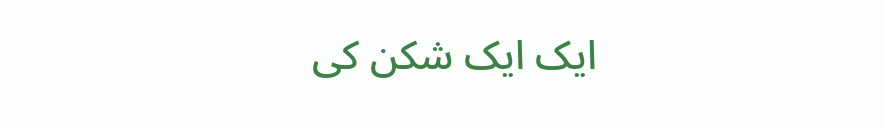ایک ایک شکن کی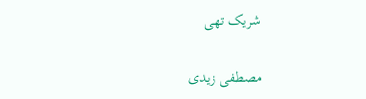شریک تھی

مصطفی زیدی